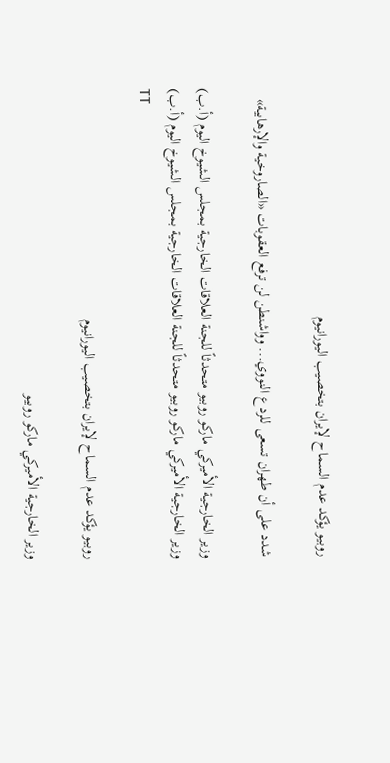روبيو يؤكد عدم السماح لإيران بتخصيب اليورانيوم

شدد على أن طهران تسعى للردع النووي... وواشنطن لن ترفع العقوبات «الصاروخية والإرهابية»

وزير الخارجية الأميركي ماركو روبيو متحدثاً للجنة العلاقات الخارجية بمجلس الشيوخ اليوم (أ.ب)
وزير الخارجية الأميركي ماركو روبيو متحدثاً للجنة العلاقات الخارجية بمجلس الشيوخ اليوم (أ.ب)
TT

روبيو يؤكد عدم السماح لإيران بتخصيب اليورانيوم

وزير الخارجية الأميركي ماركو روبيو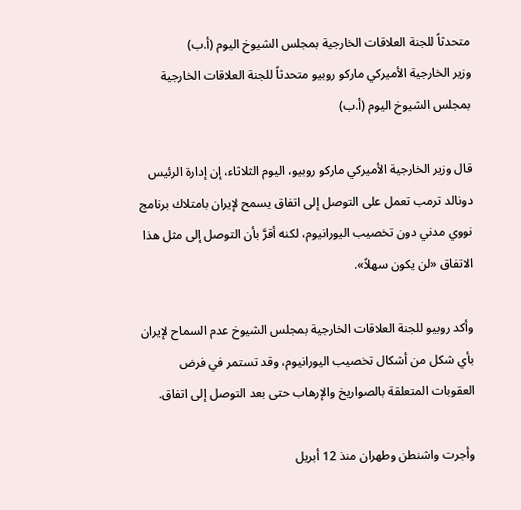متحدثاً للجنة العلاقات الخارجية بمجلس الشيوخ اليوم (أ.ب)
وزير الخارجية الأميركي ماركو روبيو متحدثاً للجنة العلاقات الخارجية بمجلس الشيوخ اليوم (أ.ب)

قال وزير الخارجية الأميركي ماركو روبيو، اليوم الثلاثاء، إن إدارة الرئيس دونالد ترمب تعمل على التوصل إلى اتفاق يسمح لإيران بامتلاك برنامج نووي مدني دون تخصيب اليورانيوم، لكنه أقرَّ بأن التوصل إلى مثل هذا الاتفاق «لن يكون سهلاً».

وأكد روبيو للجنة العلاقات الخارجية بمجلس الشيوخ عدم السماح لإيران بأي شكل من أشكال تخصيب اليورانيوم، وقد تستمر في فرض العقوبات المتعلقة بالصواريخ والإرهاب حتى بعد التوصل إلى اتفاق.

وأجرت واشنطن وطهران منذ 12 أبريل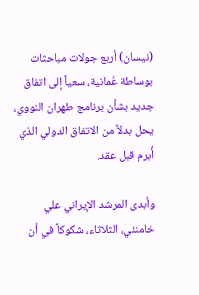(نيسان) أربع جولات مباحثات بوساطة عُمانية، سعياً إلى اتفاق جديد بشأن برنامج طهران النووي، يحل بدلاً من الاتفاق الدولي الذي أُبرم قبل عقد.

وأبدى المرشد الإيراني علي خامنئي، الثلاثاء، شكوكاً في أن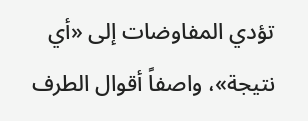تؤدي المفاوضات إلى «أي نتيجة»، واصفاً أقوال الطرف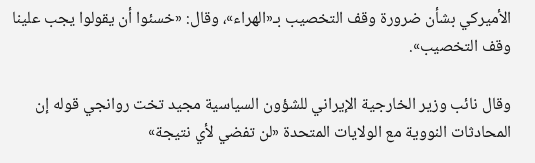الأميركي بشأن ضرورة وقف التخصيب بـ«الهراء»، وقال: «خسئوا أن يقولوا يجب علينا وقف التخصيب».

وقال نائب وزير الخارجية الإيراني للشؤون السياسية مجيد تخت روانجي قوله إن المحادثات النووية مع الولايات المتحدة «لن تفضي لأي نتيجة»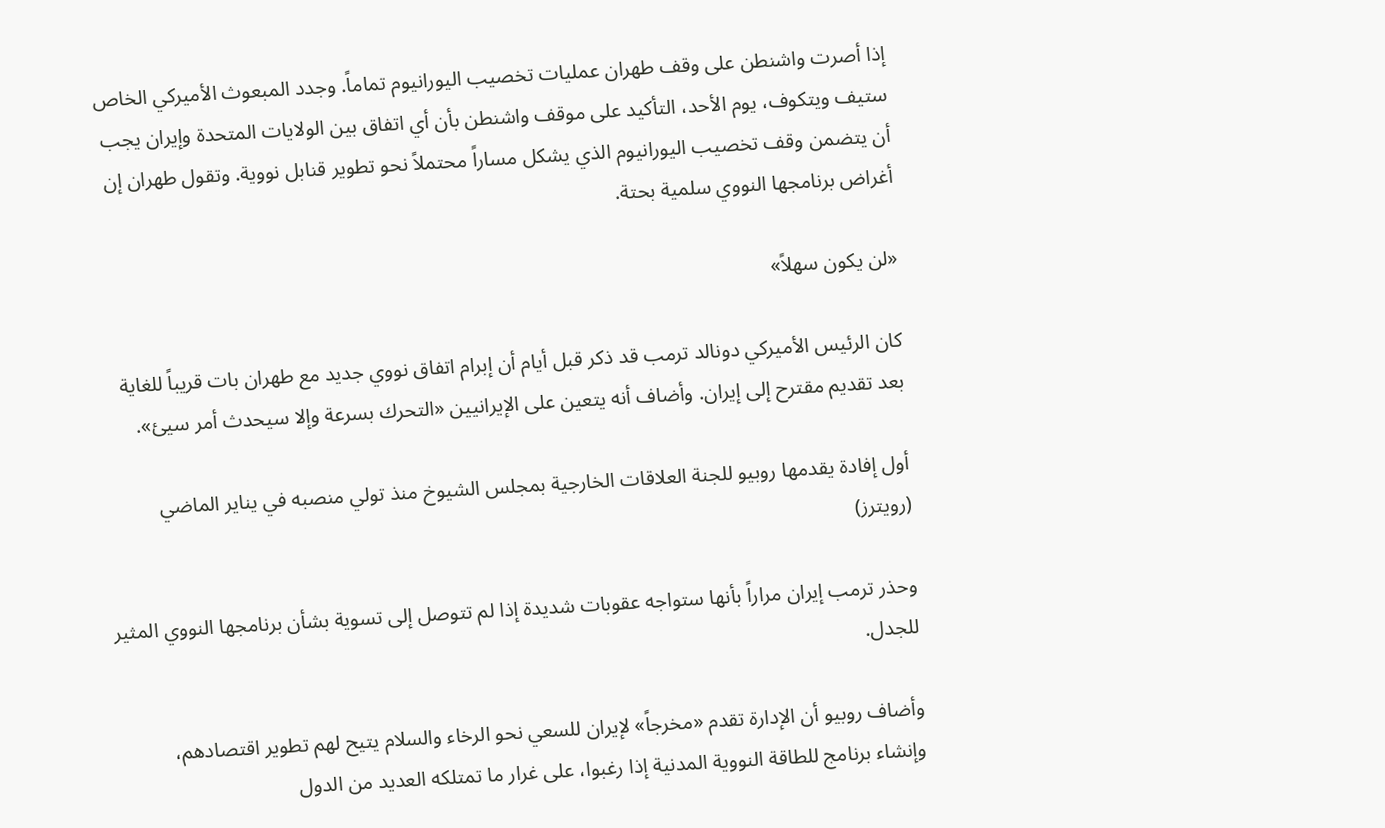إذا أصرت واشنطن على وقف طهران عمليات تخصيب اليورانيوم تماماً. وجدد المبعوث الأميركي الخاص ستيف ويتكوف، يوم الأحد، التأكيد على موقف واشنطن بأن أي اتفاق بين الولايات المتحدة وإيران يجب أن يتضمن وقف تخصيب اليورانيوم الذي يشكل مساراً محتملاً نحو تطوير قنابل نووية. وتقول طهران إن أغراض برنامجها النووي سلمية بحتة.

«لن يكون سهلاً»

كان الرئيس الأميركي دونالد ترمب قد ذكر قبل أيام أن إبرام اتفاق نووي جديد مع طهران بات قريباً للغاية بعد تقديم مقترح إلى إيران. وأضاف أنه يتعين على الإيرانيين «التحرك بسرعة وإلا سيحدث أمر سيئ».

أول إفادة يقدمها روبيو للجنة العلاقات الخارجية بمجلس الشيوخ منذ تولي منصبه في يناير الماضي (رويترز)

وحذر ترمب إيران مراراً بأنها ستواجه عقوبات شديدة إذا لم تتوصل إلى تسوية بشأن برنامجها النووي المثير للجدل.

وأضاف روبيو أن الإدارة تقدم «مخرجاً» لإيران للسعي نحو الرخاء والسلام يتيح لهم تطوير اقتصادهم، وإنشاء برنامج للطاقة النووية المدنية إذا رغبوا، على غرار ما تمتلكه العديد من الدول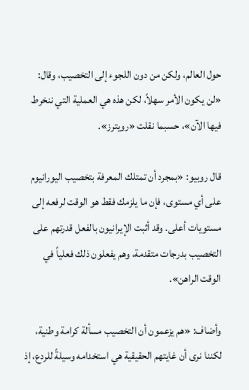حول العالم، ولكن من دون اللجوء إلى التخصيب، وقال: «لن يكون الأمر سهلاً، لكن هذه هي العملية التي ننخرط فيها الآن»، حسبما نقلت «رويترز».

قال روبيو: «بمجرد أن تمتلك المعرفة بتخصيب اليورانيوم على أي مستوى، فإن ما يلزمك فقط هو الوقت لرفعه إلى مستويات أعلى. وقد أثبت الإيرانيون بالفعل قدرتهم على التخصيب بدرجات متقدمة، وهم يفعلون ذلك فعلياً في الوقت الراهن».

وأضاف: «هم يزعمون أن التخصيب مسألة كرامة وطنية، لكننا نرى أن غايتهم الحقيقية هي استخدامه وسيلةً للردع، إذ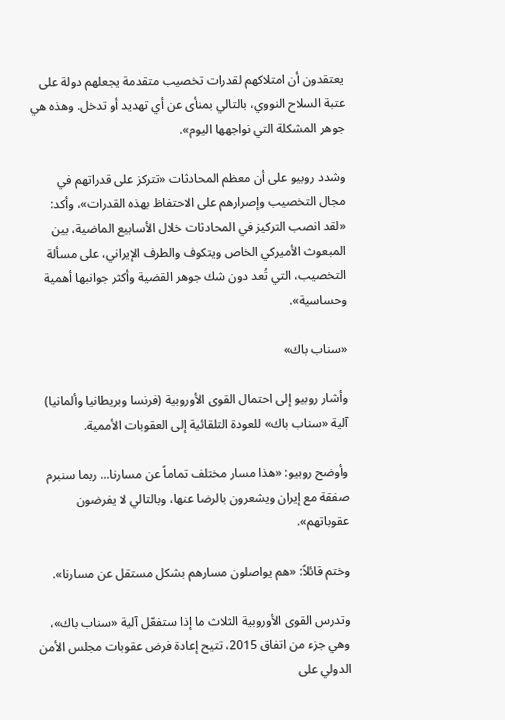يعتقدون أن امتلاكهم لقدرات تخصيب متقدمة يجعلهم دولة على عتبة السلاح النووي، بالتالي بمنأى عن أي تهديد أو تدخل. وهذه هي جوهر المشكلة التي نواجهها اليوم».

وشدد روبيو على أن معظم المحادثات «تتركز على قدراتهم في مجال التخصيب وإصرارهم على الاحتفاظ بهذه القدرات»، وأكد: «لقد انصب التركيز في المحادثات خلال الأسابيع الماضية، بين المبعوث الأميركي الخاص ويتكوف والطرف الإيراني، على مسألة التخصيب، التي تُعد دون شك جوهر القضية وأكثر جوانبها أهمية وحساسية».

«سناب باك»

وأشار روبيو إلى احتمال القوى الأوروبية (فرنسا وبريطانيا وألمانيا) آلية «سناب باك» للعودة التلقائية إلى العقوبات الأممية.

وأوضح روبيو: «هذا مسار مختلف تماماً عن مسارنا... ربما سنبرم صفقة مع إيران ويشعرون بالرضا عنها، وبالتالي لا يفرضون عقوباتهم».

وختم قائلاً: «هم يواصلون مسارهم بشكل مستقل عن مسارنا».

وتدرس القوى الأوروبية الثلاث ما إذا ستفعّل آلية «سناب باك»، وهي جزء من اتفاق 2015، تتيح إعادة فرض عقوبات مجلس الأمن الدولي على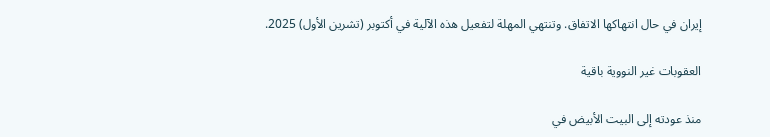إيران في حال انتهاكها الاتفاق. وتنتهي المهلة لتفعيل هذه الآلية في أكتوبر (تشرين الأول) 2025.

العقوبات غير النووية باقية

منذ عودته إلى البيت الأبيض في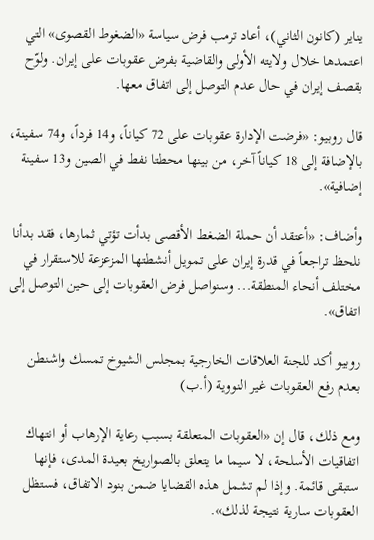يناير (كانون الثاني)، أعاد ترمب فرض سياسة «الضغوط القصوى» التي اعتمدها خلال ولايته الأولى والقاضية بفرض عقوبات على إيران. ولوّح بقصف إيران في حال عدم التوصل إلى اتفاق معها.

قال روبيو: «فرضت الإدارة عقوبات على 72 كياناً، و14 فرداً، و74 سفينة، بالإضافة إلى 18 كياناً آخر، من بينها محطتا نفط في الصين و13 سفينة إضافية».

وأضاف: «أعتقد أن حملة الضغط الأقصى بدأت تؤتي ثمارها، فقد بدأنا نلحظ تراجعاً في قدرة إيران على تمويل أنشطتها المزعزعة للاستقرار في مختلف أنحاء المنطقة... وسنواصل فرض العقوبات إلى حين التوصل إلى اتفاق».

روبيو أكد للجنة العلاقات الخارجية بمجلس الشيوخ تمسك واشنطن بعدم رفع العقوبات غير النووية (أ.ب)

ومع ذلك، قال إن «العقوبات المتعلقة بسبب رعاية الإرهاب أو انتهاك اتفاقيات الأسلحة، لا سيما ما يتعلق بالصواريخ بعيدة المدى، فإنها ستبقى قائمة. وإذا لم تشمل هذه القضايا ضمن بنود الاتفاق، فستظل العقوبات سارية نتيجة لذلك».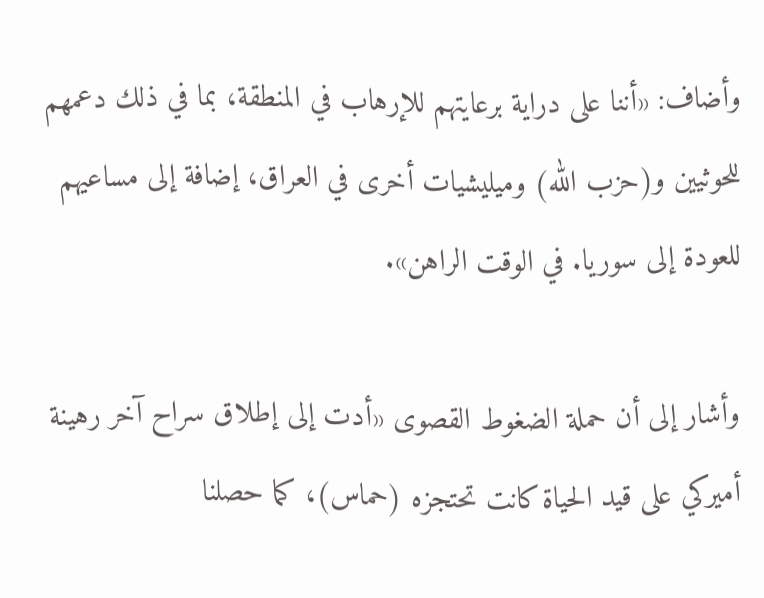وأضاف: «أننا على دراية برعايتهم للإرهاب في المنطقة، بما في ذلك دعمهم للحوثيين و(حزب الله) وميليشيات أخرى في العراق، إضافة إلى مساعيهم للعودة إلى سوريا. في الوقت الراهن».

وأشار إلى أن حملة الضغوط القصوى «أدت إلى إطلاق سراح آخر رهينة أميركي على قيد الحياة كانت تحتجزه (حماس)، كما حصلنا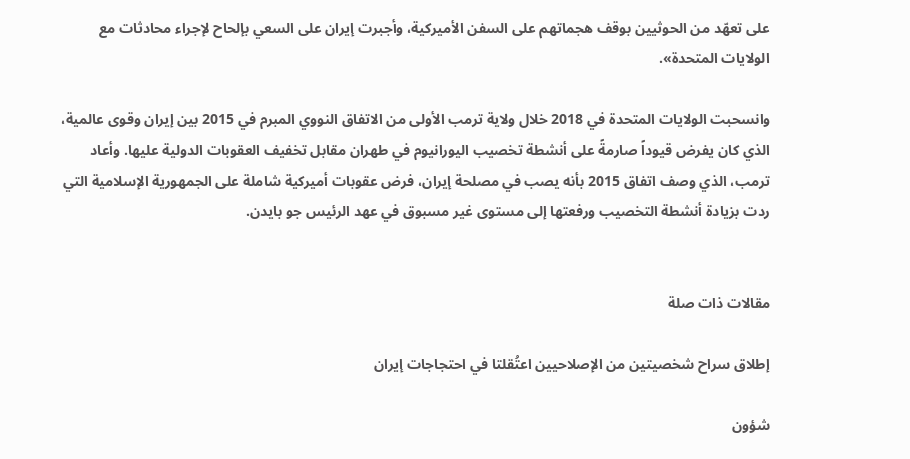على تعهّد من الحوثيين بوقف هجماتهم على السفن الأميركية، وأجبرت إيران على السعي بإلحاح لإجراء محادثات مع الولايات المتحدة».

وانسحبت الولايات المتحدة في 2018 خلال ولاية ترمب الأولى من الاتفاق النووي المبرم في 2015 بين إيران وقوى عالمية، الذي كان يفرض قيوداً صارمةً على أنشطة تخصيب اليورانيوم في طهران مقابل تخفيف العقوبات الدولية عليها. وأعاد ترمب، الذي وصف اتفاق 2015 بأنه يصب في مصلحة إيران، فرض عقوبات أميركية شاملة على الجمهورية الإسلامية التي ردت بزيادة أنشطة التخصيب ورفعتها إلى مستوى غير مسبوق في عهد الرئيس جو بايدن.


مقالات ذات صلة

إطلاق سراح شخصيتين من الإصلاحيين اعتُقلتا في احتجاجات إيران

شؤون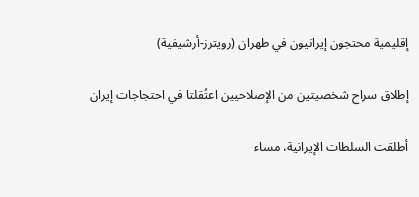إقليمية محتجون إيرانيون في طهران (رويترز-أرشيفية)

إطلاق سراح شخصيتين من الإصلاحيين اعتُقلتا في احتجاجات إيران

أطلقت السلطات الإيرانية، مساء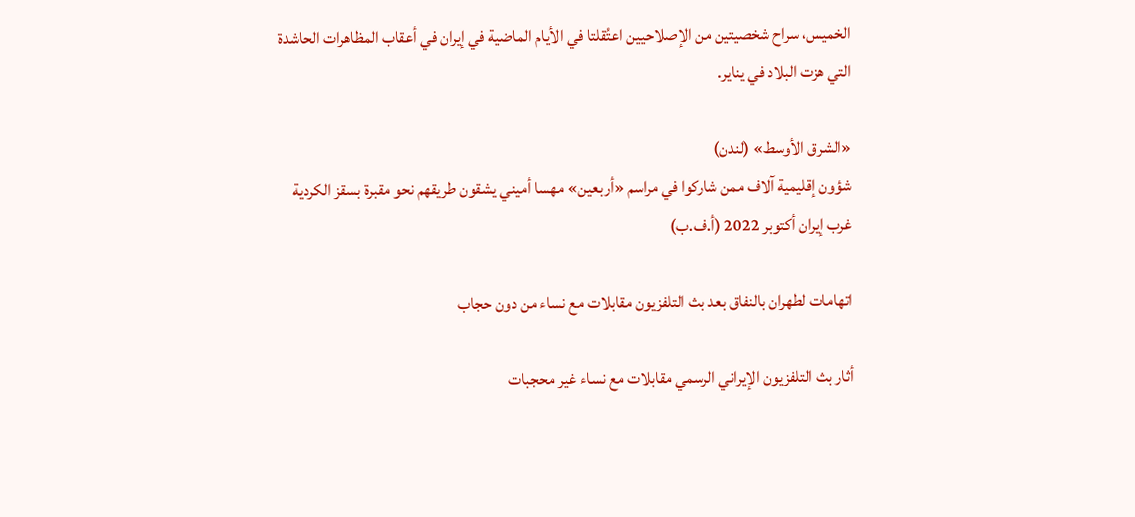الخميس، سراح شخصيتين من الإصلاحيين اعتُقلتا في الأيام الماضية في إيران في أعقاب المظاهرات الحاشدة التي هزت البلاد في يناير.

«الشرق الأوسط» (لندن)
شؤون إقليمية آلاف ممن شاركوا في مراسم «أربعين» مهسا أميني يشقون طريقهم نحو مقبرة بسقز الكردية غرب إيران أكتوبر 2022 (أ.ف.ب)

اتهامات لطهران بالنفاق بعد بث التلفزيون مقابلات مع نساء من دون حجاب

أثار بث التلفزيون الإيراني الرسمي مقابلات مع نساء غير محجبات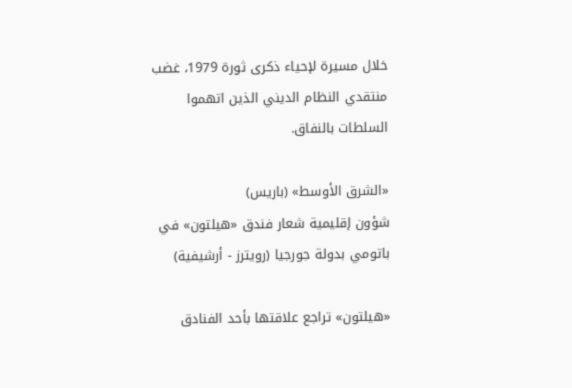خلال مسيرة لإحياء ذكرى ثورة 1979، غضب منتقدي النظام الديني الذين اتهموا السلطات بالنفاق.

«الشرق الأوسط» (باريس)
شؤون إقليمية شعار فندق «هيلتون» في باتومي بدولة جورجيا (رويترز - أرشيفية)

«هيلتون» تراجع علاقتها بأحد الفنادق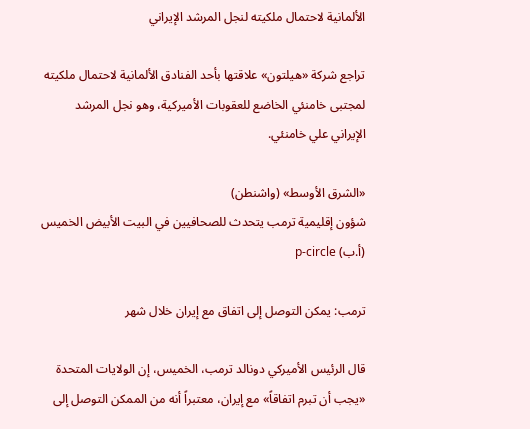الألمانية لاحتمال ملكيته لنجل المرشد الإيراني

تراجع شركة «هيلتون» علاقتها بأحد الفنادق الألمانية لاحتمال ملكيته لمجتبى خامنئي الخاضع للعقوبات الأميركية، وهو نجل المرشد الإيراني علي خامنئي.

«الشرق الأوسط» (واشنطن)
شؤون إقليمية ترمب يتحدث للصحافيين في البيت الأبيض الخميس (أ.ب) p-circle

ترمب: يمكن التوصل إلى اتفاق مع إيران خلال شهر

قال الرئيس الأميركي دونالد ترمب، الخميس، إن الولايات المتحدة «يجب أن تبرم اتفاقاً» مع إيران، معتبراً أنه من الممكن التوصل إلى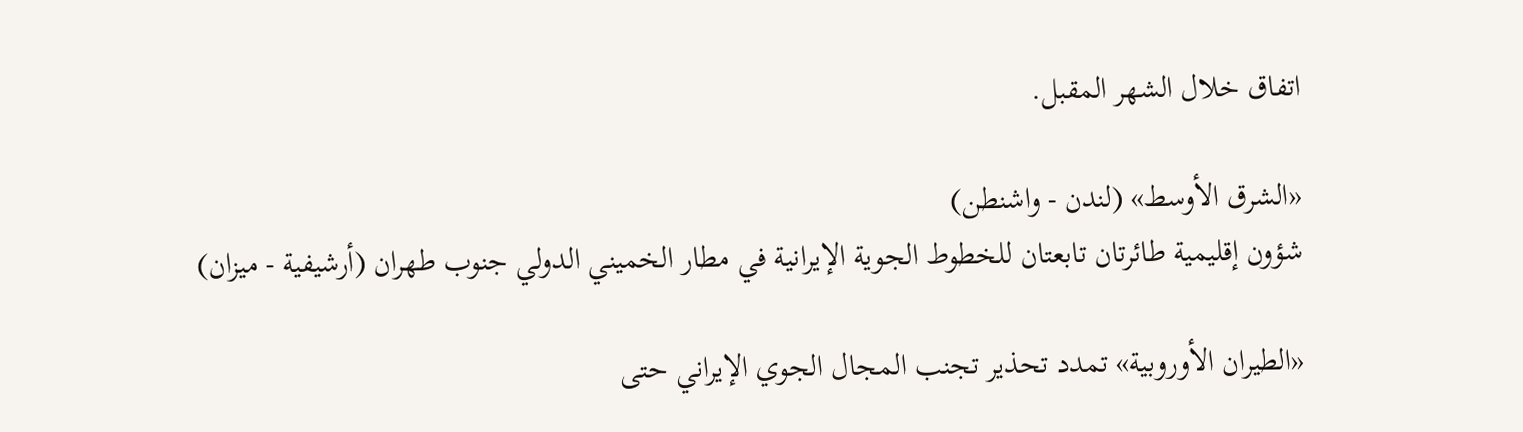اتفاق خلال الشهر المقبل.

«الشرق الأوسط» (لندن - واشنطن)
شؤون إقليمية طائرتان تابعتان للخطوط الجوية الإيرانية في مطار الخميني الدولي جنوب طهران (أرشيفية - ميزان)

«الطيران الأوروبية» تمدد تحذير تجنب المجال الجوي الإيراني حتى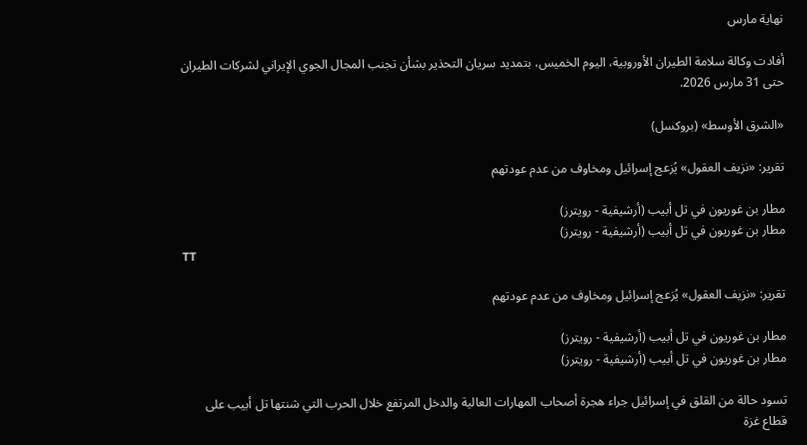نهاية مارس

أفادت وكالة سلامة الطيران الأوروبية، اليوم الخميس، بتمديد سريان التحذير بشأن تجنب المجال الجوي الإيراني لشركات الطيران حتى 31 مارس 2026.

«الشرق الأوسط» (بروكسل)

تقرير: «نزيف العقول» يُزعج إسرائيل ومخاوف من عدم عودتهم

مطار بن غوريون في تل أبيب (أرشيفية - رويترز)
مطار بن غوريون في تل أبيب (أرشيفية - رويترز)
TT

تقرير: «نزيف العقول» يُزعج إسرائيل ومخاوف من عدم عودتهم

مطار بن غوريون في تل أبيب (أرشيفية - رويترز)
مطار بن غوريون في تل أبيب (أرشيفية - رويترز)

تسود حالة من القلق في إسرائيل جراء هجرة أصحاب المهارات العالية والدخل المرتفع خلال الحرب التي شنتها تل أبيب على قطاع غزة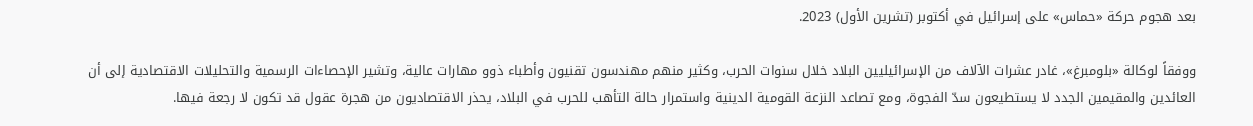بعد هجوم حركة «حماس» على إسرائيل في أكتوبر (تشرين الأول) 2023.

ووفقاً لوكالة «بلومبرغ»، غادر عشرات الآلاف من الإسرائيليين البلاد خلال سنوات الحرب، وكثير منهم مهندسون تقنيون وأطباء ذوو مهارات عالية، وتشير الإحصاءات الرسمية والتحليلات الاقتصادية إلى أن العائدين والمقيمين الجدد لا يستطيعون سدّ الفجوة، ومع تصاعد النزعة القومية الدينية واستمرار حالة التأهب للحرب في البلاد، يحذر الاقتصاديون من هجرة عقول قد تكون لا رجعة فيها.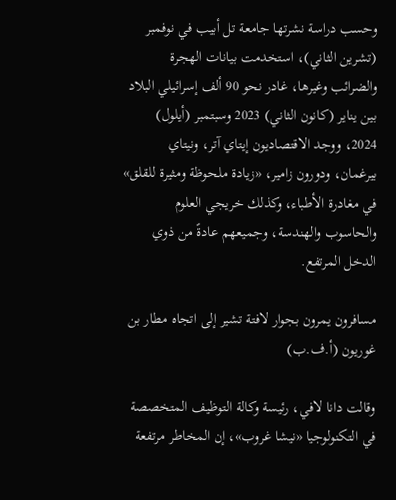وحسب دراسة نشرتها جامعة تل أبيب في نوفمبر (تشرين الثاني)، استخدمت بيانات الهجرة والضرائب وغيرها، غادر نحو 90 ألف إسرائيلي البلاد بين يناير (كانون الثاني) 2023 وسبتمبر (أيلول) 2024، ووجد الاقتصاديون إيتاي آتر، ونيتاي بيرغمان، ودورون زامير، «زيادة ملحوظة ومثيرة للقلق» في مغادرة الأطباء، وكذلك خريجي العلوم والحاسوب والهندسة، وجميعهم عادةً من ذوي الدخل المرتفع.

مسافرون يمرون بجوار لافتة تشير إلى اتجاه مطار بن غوريون (أ.ف.ب)

وقالت دانا لافي، رئيسة وكالة التوظيف المتخصصة في التكنولوجيا «نيشا غروب»، إن المخاطر مرتفعة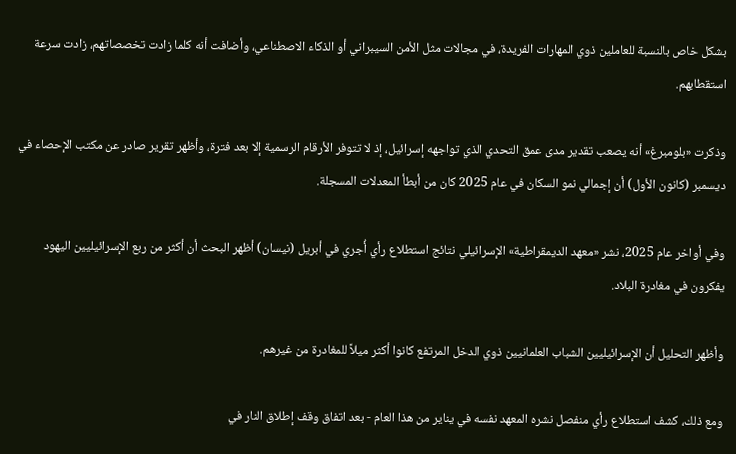بشكل خاص بالنسبة للعاملين ذوي المهارات الفريدة، في مجالات مثل الأمن السيبراني أو الذكاء الاصطناعي، وأضافت أنه كلما زادت تخصصاتهم، زادت سرعة استقطابهم.

وذكرت «بلومبرغ» أنه يصعب تقدير مدى عمق التحدي الذي تواجهه إسرائيل، إذ لا تتوفر الأرقام الرسمية إلا بعد فترة، وأظهر تقرير صادر عن مكتب الإحصاء في ديسمبر (كانون الأول) أن إجمالي نمو السكان في عام 2025 كان من أبطأ المعدلات المسجلة.

وفي أواخر عام 2025، نشر «معهد الديمقراطية» الإسرائيلي نتائج استطلاع رأي أُجري في أبريل (نيسان) أظهر البحث أن أكثر من ربع الإسرائيليين اليهود يفكرون في مغادرة البلاد.

وأظهر التحليل أن الإسرائيليين الشباب العلمانيين ذوي الدخل المرتفع كانوا أكثر ميلاً للمغادرة من غيرهم.

ومع ذلك، كشف استطلاع رأي منفصل نشره المعهد نفسه في يناير من هذا العام - بعد اتفاق وقف إطلاق النار في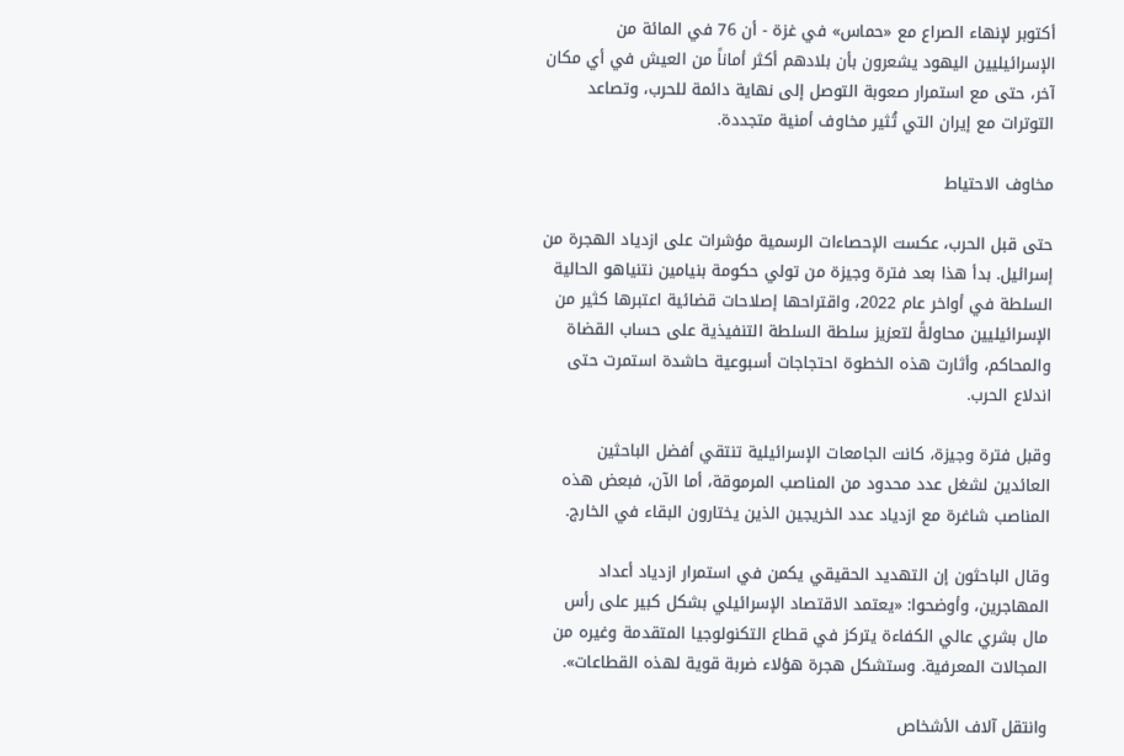أكتوبر لإنهاء الصراع مع «حماس» في غزة - أن 76 في المائة من الإسرائيليين اليهود يشعرون بأن بلادهم أكثر أماناً من العيش في أي مكان آخر، حتى مع استمرار صعوبة التوصل إلى نهاية دائمة للحرب، وتصاعد التوترات مع إيران التي تُثير مخاوف أمنية متجددة.

مخاوف الاحتياط

حتى قبل الحرب، عكست الإحصاءات الرسمية مؤشرات على ازدياد الهجرة من إسرائيل. بدأ هذا بعد فترة وجيزة من تولي حكومة بنيامين نتنياهو الحالية السلطة في أواخر عام 2022، واقتراحها إصلاحات قضائية اعتبرها كثير من الإسرائيليين محاولةً لتعزيز سلطة السلطة التنفيذية على حساب القضاة والمحاكم، وأثارت هذه الخطوة احتجاجات أسبوعية حاشدة استمرت حتى اندلاع الحرب.

وقبل فترة وجيزة، كانت الجامعات الإسرائيلية تنتقي أفضل الباحثين العائدين لشغل عدد محدود من المناصب المرموقة، أما الآن، فبعض هذه المناصب شاغرة مع ازدياد عدد الخريجين الذين يختارون البقاء في الخارج.

وقال الباحثون إن التهديد الحقيقي يكمن في استمرار ازدياد أعداد المهاجرين، وأوضحوا: «يعتمد الاقتصاد الإسرائيلي بشكل كبير على رأس مال بشري عالي الكفاءة يتركز في قطاع التكنولوجيا المتقدمة وغيره من المجالات المعرفية. وستشكل هجرة هؤلاء ضربة قوية لهذه القطاعات».

وانتقل آلاف الأشخاص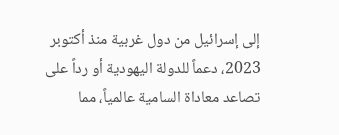إلى إسرائيل من دول غربية منذ أكتوبر 2023، دعماً للدولة اليهودية أو رداً على تصاعد معاداة السامية عالمياً، مما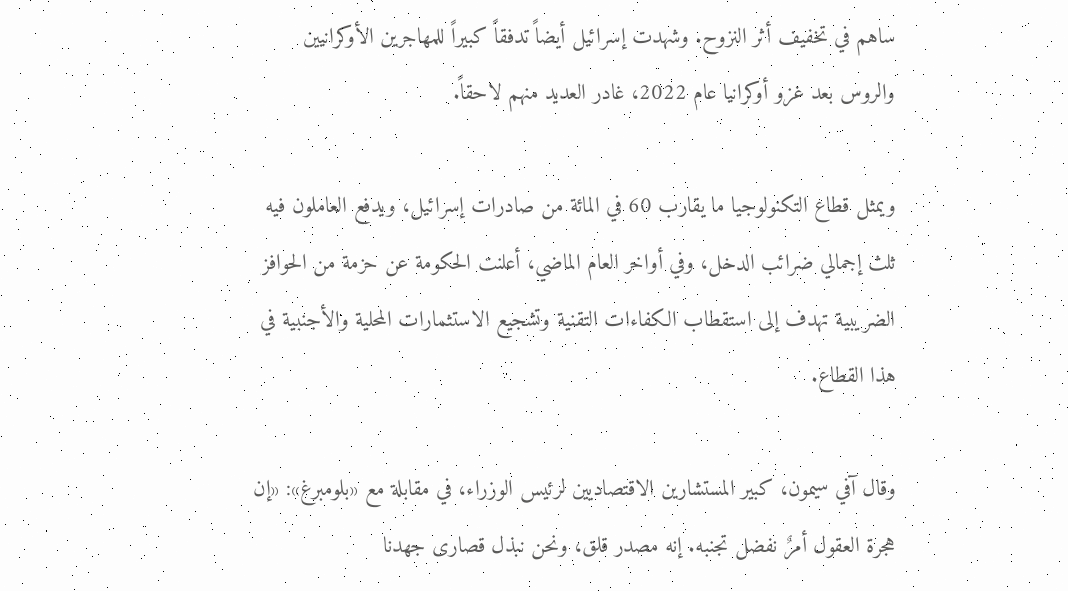ساهم في تخفيف أثر النزوح. وشهدت إسرائيل أيضاً تدفقاً كبيراً للمهاجرين الأوكرانيين والروس بعد غزو أوكرانيا عام 2022، غادر العديد منهم لاحقاً.

ويمثل قطاع التكنولوجيا ما يقارب 60 في المائة من صادرات إسرائيل، ويدفع العاملون فيه ثلث إجمالي ضرائب الدخل، وفي أواخر العام الماضي، أعلنت الحكومة عن حزمة من الحوافز الضريبية تهدف إلى استقطاب الكفاءات التقنية وتشجيع الاستثمارات المحلية والأجنبية في هذا القطاع.

وقال آفي سيمون، كبير المستشارين الاقتصاديين لرئيس الوزراء، في مقابلة مع «بلومبرغ»: «إن هجرة العقول أمرٌ نفضل تجنبه. إنه مصدر قلق، ونحن نبذل قصارى جهدنا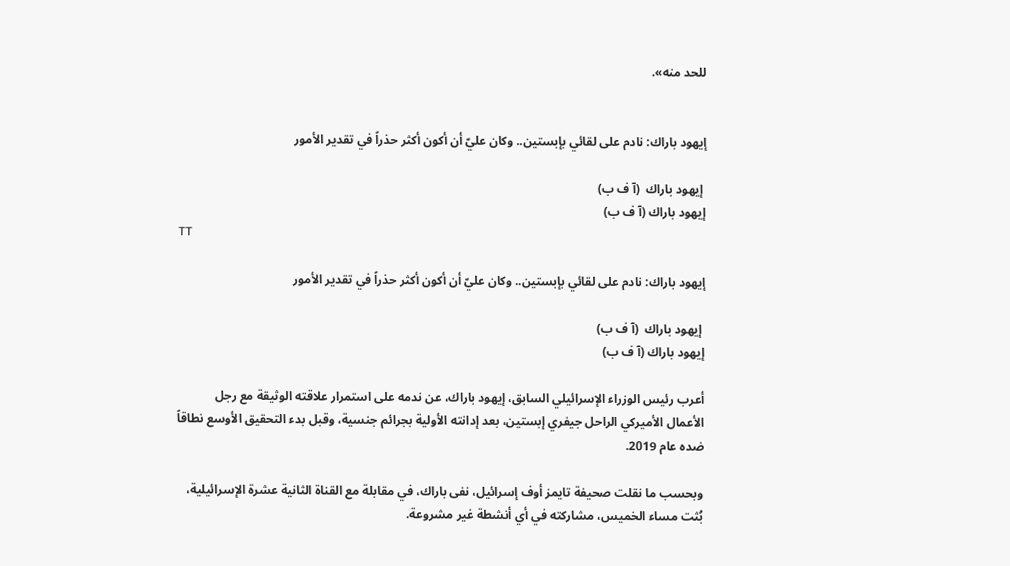للحد منه».


إيهود باراك: نادم على لقائي بإبستين.. وكان عليّ أن أكون أكثر حذراً في تقدير الأمور

 إيهود باراك  (آ ف ب)
إيهود باراك (آ ف ب)
TT

إيهود باراك: نادم على لقائي بإبستين.. وكان عليّ أن أكون أكثر حذراً في تقدير الأمور

 إيهود باراك  (آ ف ب)
إيهود باراك (آ ف ب)

أعرب رئيس الوزراء الإسرائيلي السابق، إيهود باراك، عن ندمه على استمرار علاقته الوثيقة مع رجل الأعمال الأميركي الراحل جيفري إبستين، بعد إدانته الأولية بجرائم جنسية، وقبل بدء التحقيق الأوسع نطاقاً ضده عام 2019.

وبحسب ما نقلت صحيفة تايمز أوف إسرائيل، نفى باراك، في مقابلة مع القناة الثانية عشرة الإسرائيلية، بُثت مساء الخميس، مشاركته في أي أنشطة غير مشروعة.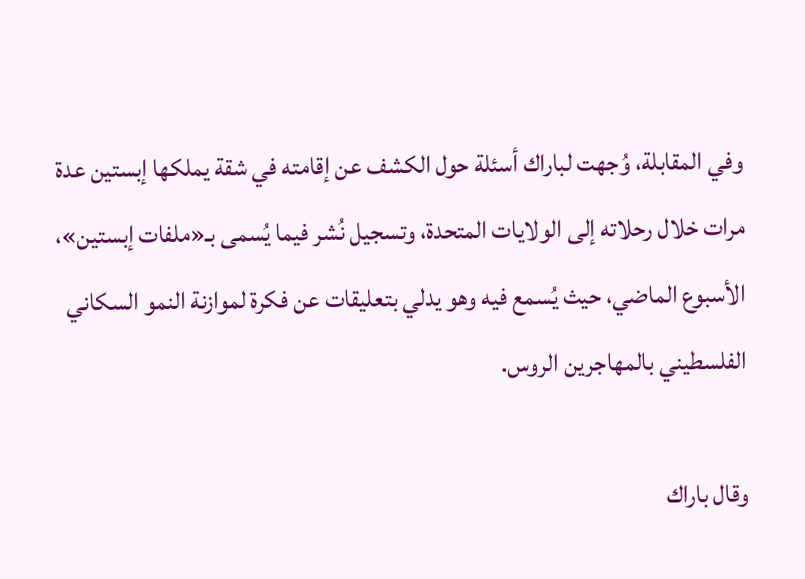وفي المقابلة، وُجهت لباراك أسئلة حول الكشف عن إقامته في شقة يملكها إبستين عدة مرات خلال رحلاته إلى الولايات المتحدة، وتسجيل نُشر فيما يُسمى بـ«ملفات إبستين»، الأسبوع الماضي، حيث يُسمع فيه وهو يدلي بتعليقات عن فكرة لموازنة النمو السكاني الفلسطيني بالمهاجرين الروس.

وقال باراك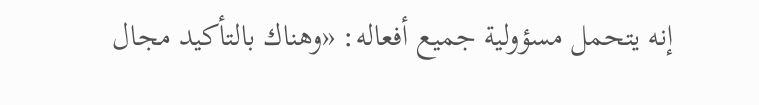إنه يتحمل مسؤولية جميع أفعاله: «وهناك بالتأكيد مجال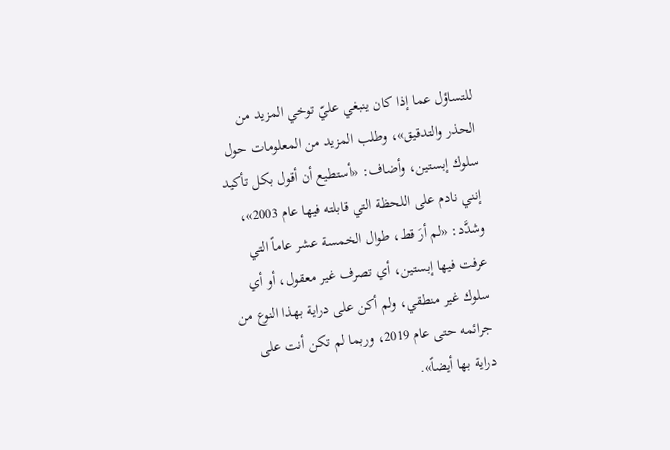للتساؤل عما إذا كان ينبغي عليّ توخي المزيد من الحذر والتدقيق»، وطلب المزيد من المعلومات حول سلوك إبستين، وأضاف: «أستطيع أن أقول بكل تأكيد إنني نادم على اللحظة التي قابلته فيها عام 2003»، وشدَّد: «لم أرَ قط، طوال الخمسة عشر عاماً التي عرفت فيها إبستين، أي تصرف غير معقول، أو أي سلوك غير منطقي، ولم أكن على دراية بهذا النوع من جرائمه حتى عام 2019، وربما لم تكن أنت على دراية بها أيضاً».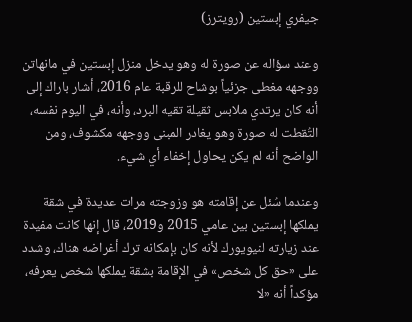جيفري إبستين (رويترز)

وعند سؤاله عن صورة له وهو يدخل منزل إبستين في مانهاتن ووجهه مغطى جزئياً بوشاح للرقبة عام 2016، أشار باراك إلى أنه كان يرتدي ملابس ثقيلة تقيه البرد، وأنه، في اليوم نفسه، التُقطت له صورة وهو يغادر المبنى ووجهه مكشوف، ومن الواضح أنه لم يكن يحاول إخفاء أي شيء.

وعندما سُئل عن إقامته هو وزوجته مرات عديدة في شقة يملكها إبستين بين عامي 2015 و2019، قال إنها كانت مفيدة عند زيارته لنيويورك لأنه كان بإمكانه ترك أغراضه هناك، وشدد على «حق كل شخص» في الإقامة بشقة يملكها شخص يعرفه، مؤكداً أنه «لا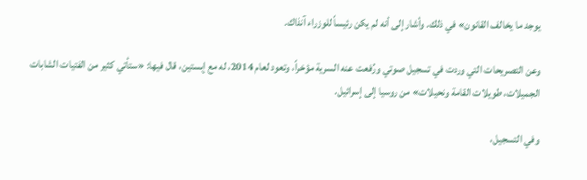يوجد ما يخالف القانون» في ذلك. وأشار إلى أنه لم يكن رئيساً للوزراء آنذاك.

وعن التصريحات التي وردت في تسجيل صوتي ورُفعت عنه السرية مؤخراً، وتعود لعام 2014، له مع إبستين، قال فيها: «ستأتي كثير من الفتيات الشابات الجميلات، طويلات القامة ونحيلات» من روسيا إلى إسرائيل.

وفي التسجيل،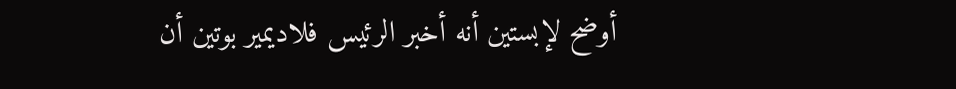أوضح لإبستين أنه أخبر الرئيس فلاديمير بوتين أن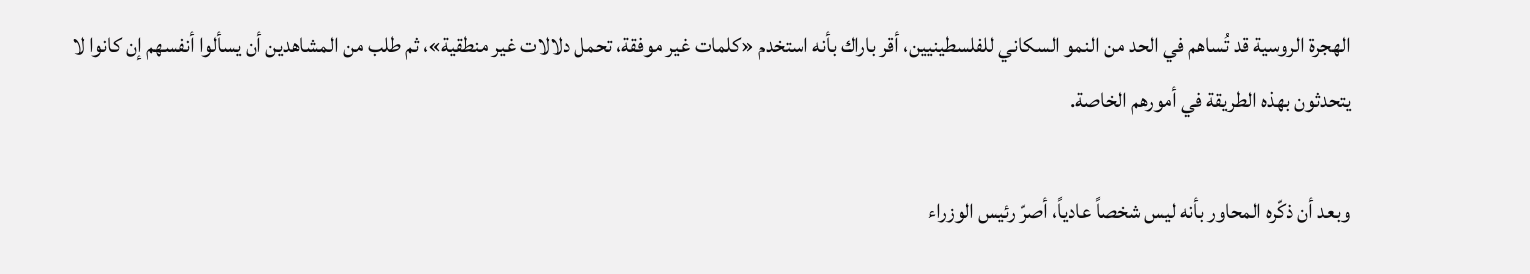الهجرة الروسية قد تُساهم في الحد من النمو السكاني للفلسطينيين، أقر باراك بأنه استخدم «كلمات غير موفقة، تحمل دلالات غير منطقية»، ثم طلب من المشاهدين أن يسألوا أنفسهم إن كانوا لا يتحدثون بهذه الطريقة في أمورهم الخاصة.

وبعد أن ذكّره المحاور بأنه ليس شخصاً عادياً، أصرّ رئيس الوزراء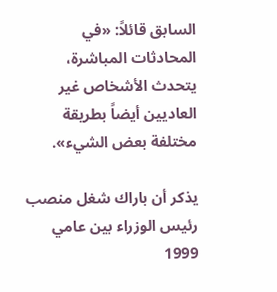السابق قائلاً: «في المحادثات المباشرة، يتحدث الأشخاص غير العاديين أيضاً بطريقة مختلفة بعض الشيء».

يذكر أن باراك شغل منصب رئيس الوزراء بين عامي 1999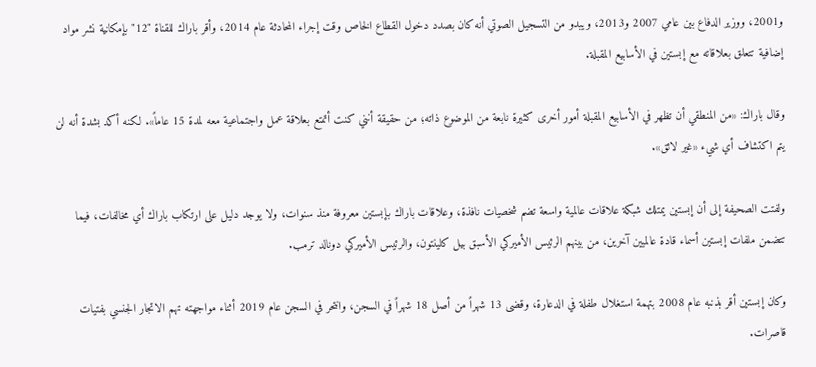و2001، ووزير الدفاع بين عامي 2007 و2013، ويبدو من التسجيل الصوتي أنه كان بصدد دخول القطاع الخاص وقت إجراء المحادثة عام 2014، وأقر باراك للقناة "12" بإمكانية نشر مواد إضافية تتعلق بعلاقاته مع إبستين في الأسابيع المقبلة.

وقال باراك: «من المنطقي أن تظهر في الأسابيع المقبلة أمور أخرى كثيرة نابعة من الموضوع ذاته؛ من حقيقة أنني كنت أتمتع بعلاقة عمل واجتماعية معه لمدة 15 عاماً». لكنه أكد بشدة أنه لن يتم اكتشاف أي شيء «غير لائق».

ولفتت الصحيفة إلى أن إبستين يمتلك شبكة علاقات عالمية واسعة تضم شخصيات نافذة، وعلاقات باراك بإبستين معروفة منذ سنوات، ولا يوجد دليل على ارتكاب باراك أي مخالفات، فيما تتضمن ملفات إبستين أسماء قادة عالميين آخرين، من بينهم الرئيس الأميركي الأسبق بيل كلينتون، والرئيس الأميركي دونالد ترمب.

وكان إبستين أقر بذنبه عام 2008 بتهمة استغلال طفلة في الدعارة، وقضى 13 شهراً من أصل 18 شهراً في السجن، وانتحر في السجن عام 2019 أثناء مواجهته تهم الاتجار الجنسي بفتيات قاصرات.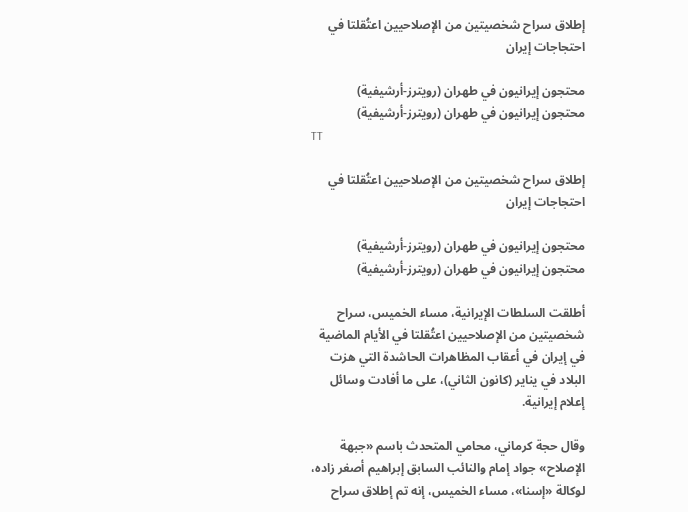إطلاق سراح شخصيتين من الإصلاحيين اعتُقلتا في احتجاجات إيران

محتجون إيرانيون في طهران (رويترز-أرشيفية)
محتجون إيرانيون في طهران (رويترز-أرشيفية)
TT

إطلاق سراح شخصيتين من الإصلاحيين اعتُقلتا في احتجاجات إيران

محتجون إيرانيون في طهران (رويترز-أرشيفية)
محتجون إيرانيون في طهران (رويترز-أرشيفية)

أطلقت السلطات الإيرانية، مساء الخميس، سراح شخصيتين من الإصلاحيين اعتُقلتا في الأيام الماضية في إيران في أعقاب المظاهرات الحاشدة التي هزت البلاد في يناير (كانون الثاني)، على ما أفادت وسائل إعلام إيرانية.

وقال حجة كرماني، محامي المتحدث باسم «جبهة الإصلاح» جواد إمام والنائب السابق إبراهيم أصغر زاده، لوكالة «إسنا»، مساء الخميس، إنه تم إطلاق سراح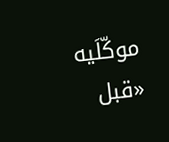موكّلَيه «قبل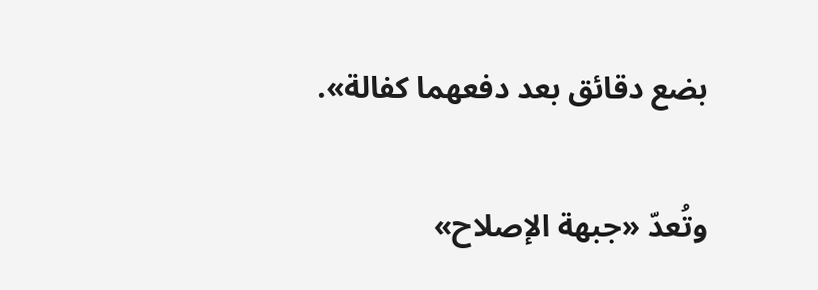بضع دقائق بعد دفعهما كفالة».

وتُعدّ «جبهة الإصلاح»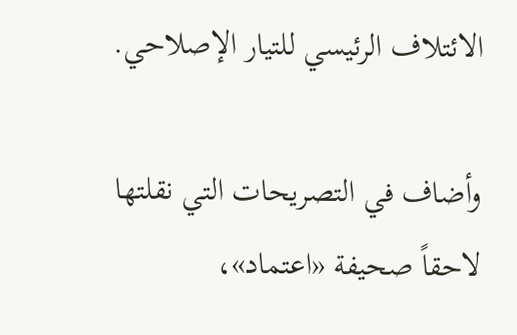الائتلاف الرئيسي للتيار الإصلاحي.

وأضاف في التصريحات التي نقلتها لاحقاً صحيفة «اعتماد»،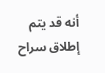أنه قد يتم إطلاق سراح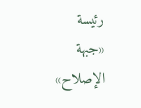رئيسة «جبهة الإصلاح»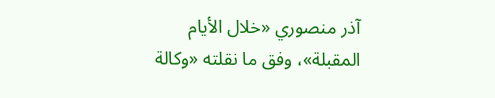آذر منصوري «خلال الأيام المقبلة»، وفق ما نقلته «وكالة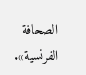الصحافة الفرنسية».